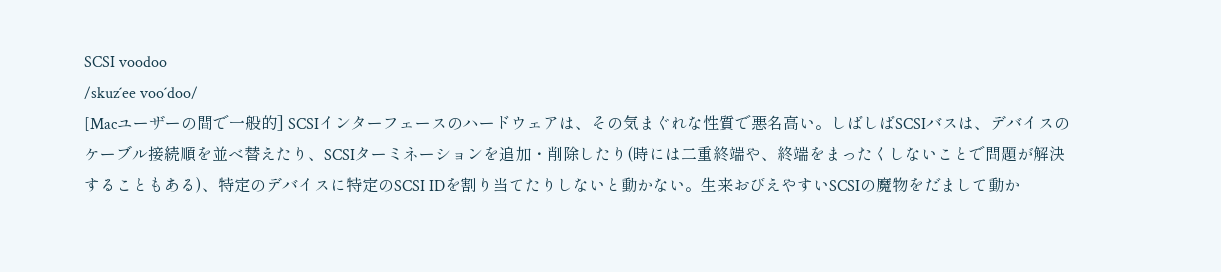SCSI voodoo
/skuz´ee voo´doo/
[Macユーザーの間で一般的] SCSIインターフェースのハードウェアは、その気まぐれな性質で悪名高い。しばしばSCSIバスは、デバイスのケーブル接続順を並べ替えたり、SCSIターミネーションを追加・削除したり(時には二重終端や、終端をまったくしないことで問題が解決することもある)、特定のデバイスに特定のSCSI IDを割り当てたりしないと動かない。生来おびえやすいSCSIの魔物をだまして動か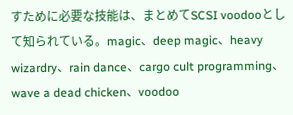すために必要な技能は、まとめてSCSI voodooとして知られている。magic、deep magic、heavy wizardry、rain dance、cargo cult programming、wave a dead chicken、voodoo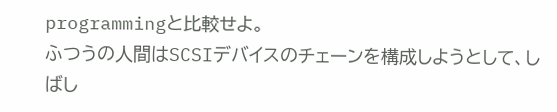programmingと比較せよ。
ふつうの人間はSCSIデバイスのチェーンを構成しようとして、しばし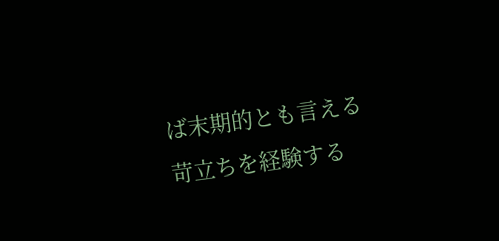ば末期的とも言える苛立ちを経験する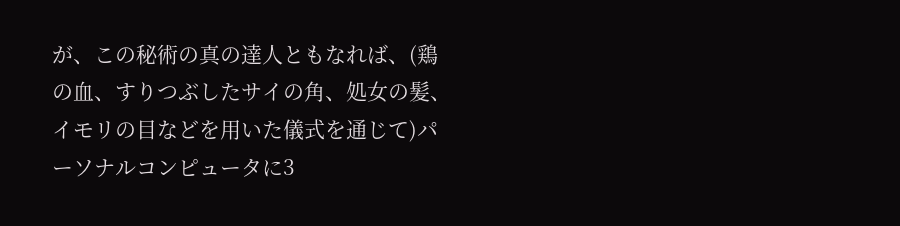が、この秘術の真の達人ともなれば、(鶏の血、すりつぶしたサイの角、処女の髪、イモリの目などを用いた儀式を通じて)パーソナルコンピュータに3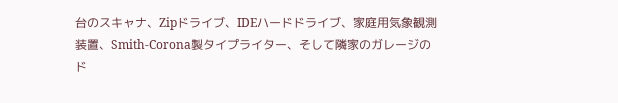台のスキャナ、Zipドライブ、IDEハードドライブ、家庭用気象観測装置、Smith-Corona製タイプライター、そして隣家のガレージのド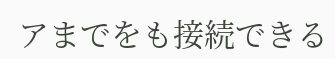アまでをも接続できる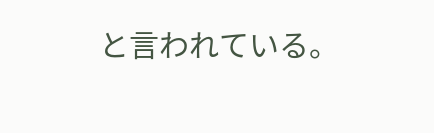と言われている。